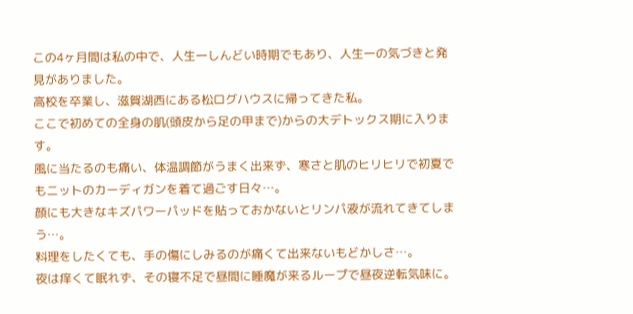この4ヶ月間は私の中で、人生一しんどい時期でもあり、人生一の気づきと発見がありました。
高校を卒業し、滋賀湖西にある松ログハウスに帰ってきた私。
ここで初めての全身の肌(頭皮から足の甲まで)からの大デトックス期に入ります。
風に当たるのも痛い、体温調節がうまく出来ず、寒さと肌のヒリヒリで初夏でもニットのカーディガンを着て過ごす日々…。
顔にも大きなキズパワーパッドを貼っておかないとリンパ液が流れてきてしまう…。
料理をしたくても、手の傷にしみるのが痛くて出来ないもどかしさ…。
夜は痒くて眠れず、その寝不足で昼間に睡魔が来るループで昼夜逆転気味に。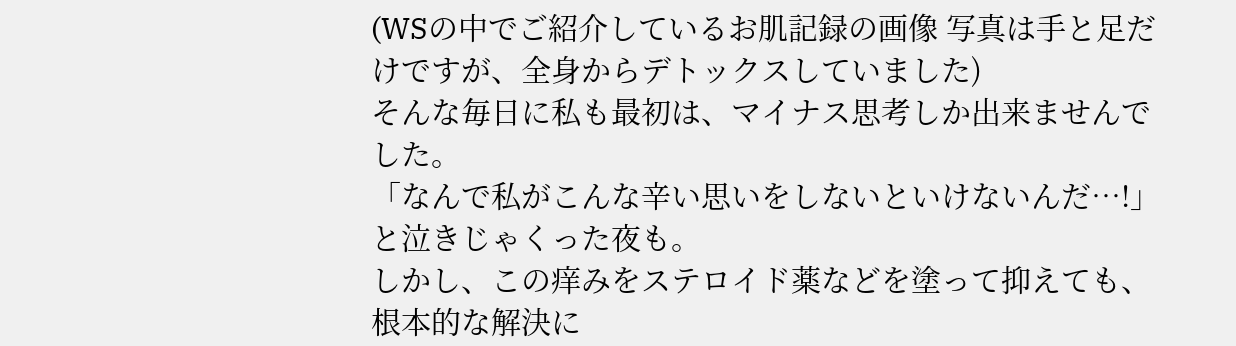(WSの中でご紹介しているお肌記録の画像 写真は手と足だけですが、全身からデトックスしていました)
そんな毎日に私も最初は、マイナス思考しか出来ませんでした。
「なんで私がこんな辛い思いをしないといけないんだ…!」と泣きじゃくった夜も。
しかし、この痒みをステロイド薬などを塗って抑えても、根本的な解決に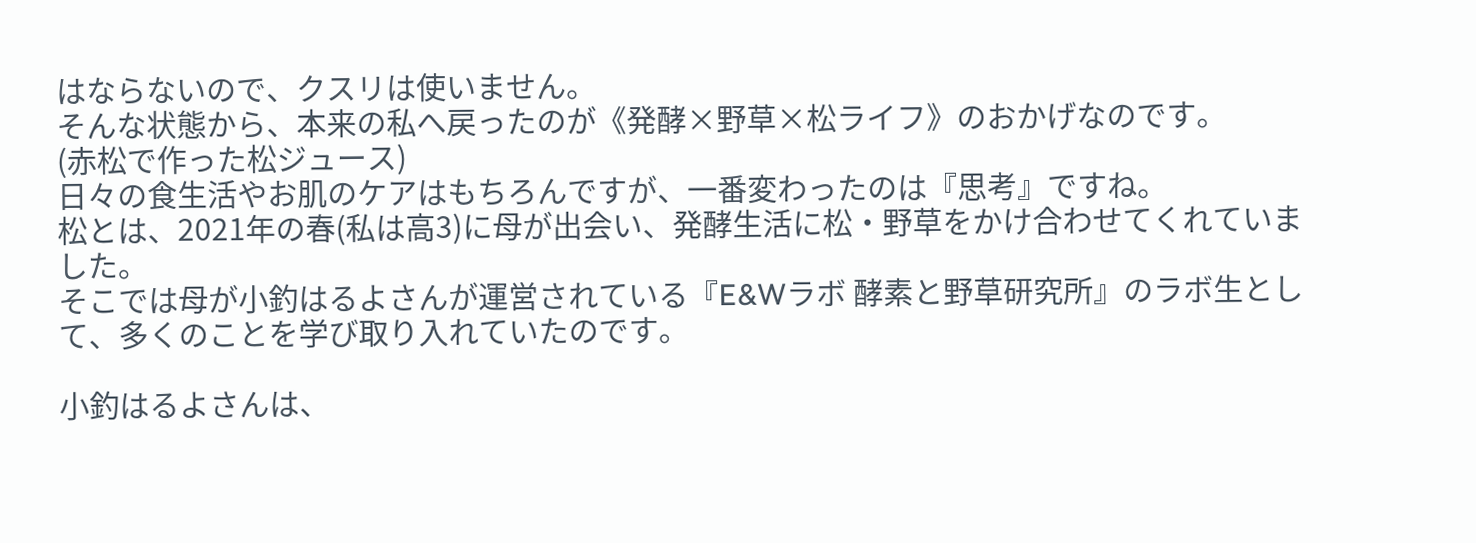はならないので、クスリは使いません。
そんな状態から、本来の私へ戻ったのが《発酵×野草×松ライフ》のおかげなのです。
(赤松で作った松ジュース)
日々の食生活やお肌のケアはもちろんですが、一番変わったのは『思考』ですね。
松とは、2021年の春(私は高3)に母が出会い、発酵生活に松・野草をかけ合わせてくれていました。
そこでは母が小釣はるよさんが運営されている『E&Wラボ 酵素と野草研究所』のラボ生として、多くのことを学び取り入れていたのです。

小釣はるよさんは、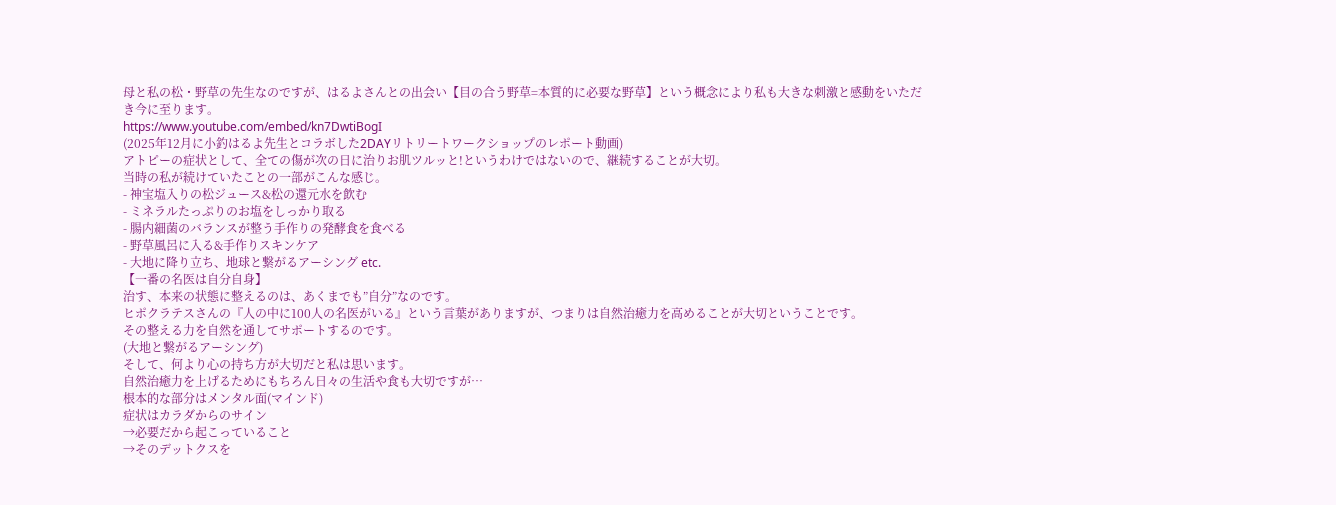母と私の松・野草の先生なのですが、はるよさんとの出会い【目の合う野草=本質的に必要な野草】という概念により私も大きな刺激と感動をいただき今に至ります。
https://www.youtube.com/embed/kn7DwtiBogI
(2025年12月に小釣はるよ先生とコラボした2DAYリトリートワークショップのレポート動画)
アトピーの症状として、全ての傷が次の日に治りお肌ツルッと!というわけではないので、継続することが大切。
当時の私が続けていたことの一部がこんな感じ。
- 神宝塩入りの松ジュース&松の還元水を飲む
- ミネラルたっぷりのお塩をしっかり取る
- 腸内細菌のバランスが整う手作りの発酵食を食べる
- 野草風呂に入る&手作りスキンケア
- 大地に降り立ち、地球と繋がるアーシング etc.
【一番の名医は自分自身】
治す、本来の状態に整えるのは、あくまでも”自分”なのです。
ヒポクラテスさんの『人の中に100人の名医がいる』という言葉がありますが、つまりは自然治癒力を高めることが大切ということです。
その整える力を自然を通してサポートするのです。
(大地と繋がるアーシング)
そして、何より心の持ち方が大切だと私は思います。
自然治癒力を上げるためにもちろん日々の生活や食も大切ですが…
根本的な部分はメンタル面(マインド)
症状はカラダからのサイン
→必要だから起こっていること
→そのデットクスを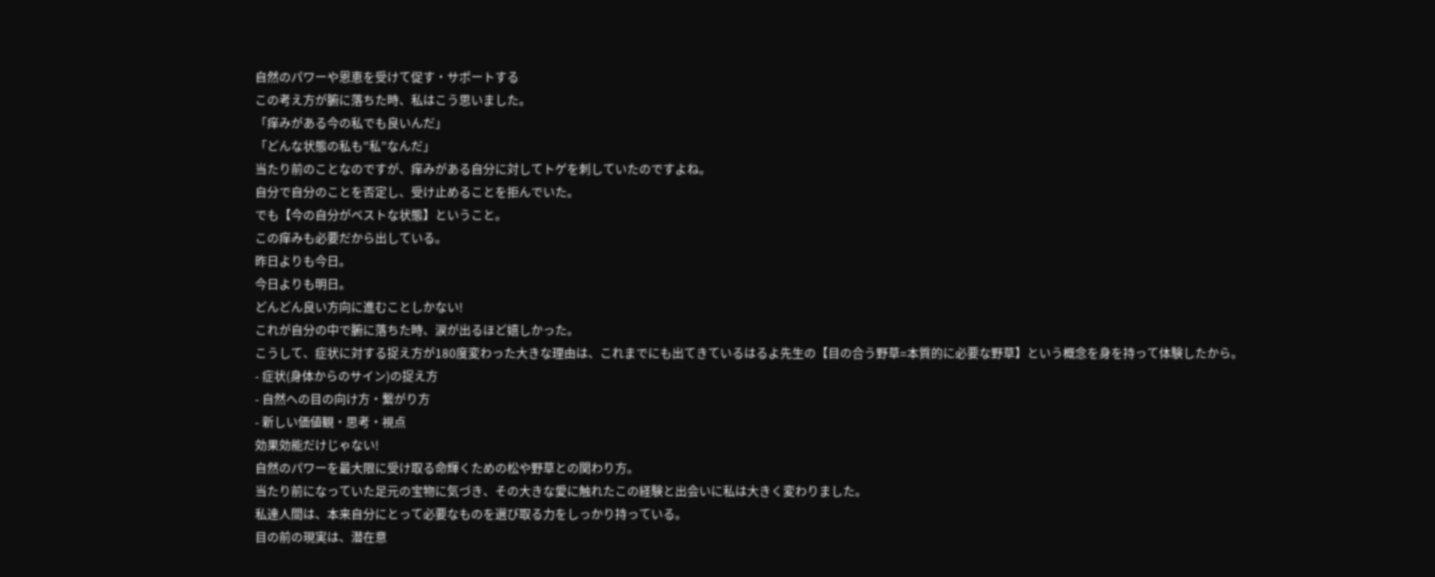自然のパワーや恩恵を受けて促す・サポートする
この考え方が腑に落ちた時、私はこう思いました。
「痒みがある今の私でも良いんだ」
「どんな状態の私も”私”なんだ」
当たり前のことなのですが、痒みがある自分に対してトゲを刺していたのですよね。
自分で自分のことを否定し、受け止めることを拒んでいた。
でも【今の自分がベストな状態】ということ。
この痒みも必要だから出している。
昨日よりも今日。
今日よりも明日。
どんどん良い方向に進むことしかない!
これが自分の中で腑に落ちた時、涙が出るほど嬉しかった。
こうして、症状に対する捉え方が180度変わった大きな理由は、これまでにも出てきているはるよ先生の【目の合う野草=本質的に必要な野草】という概念を身を持って体験したから。
- 症状(身体からのサイン)の捉え方
- 自然への目の向け方・繋がり方
- 新しい価値観・思考・視点
効果効能だけじゃない!
自然のパワーを最大限に受け取る命輝くための松や野草との関わり方。
当たり前になっていた足元の宝物に気づき、その大きな愛に触れたこの経験と出会いに私は大きく変わりました。
私達人間は、本来自分にとって必要なものを選び取る力をしっかり持っている。
目の前の現実は、潜在意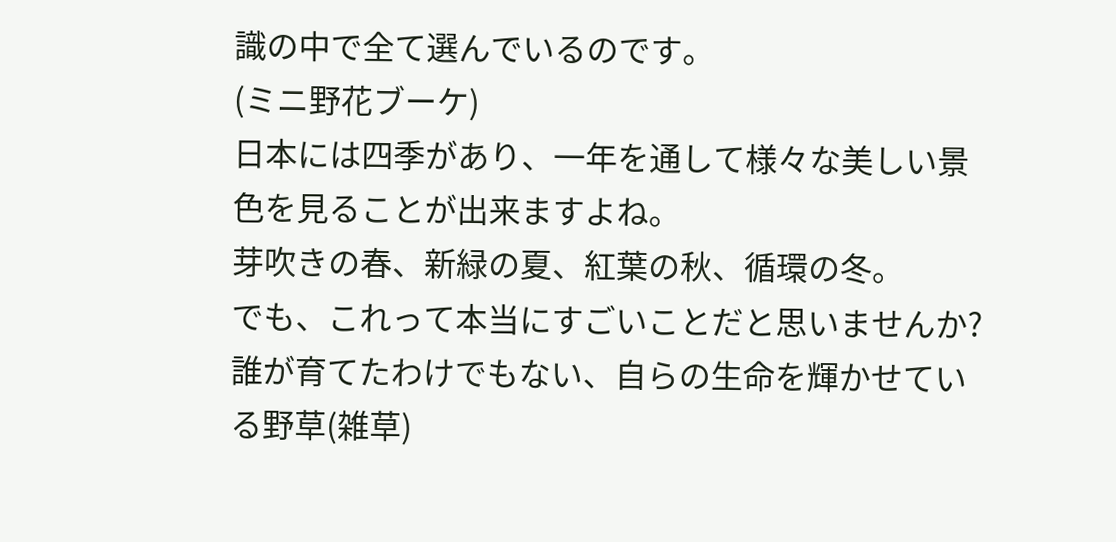識の中で全て選んでいるのです。
(ミニ野花ブーケ)
日本には四季があり、一年を通して様々な美しい景色を見ることが出来ますよね。
芽吹きの春、新緑の夏、紅葉の秋、循環の冬。
でも、これって本当にすごいことだと思いませんか?
誰が育てたわけでもない、自らの生命を輝かせている野草(雑草)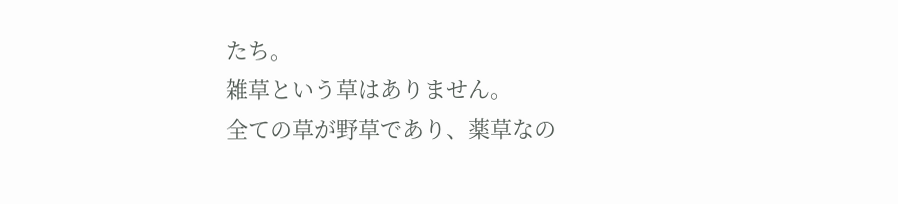たち。
雑草という草はありません。
全ての草が野草であり、薬草なの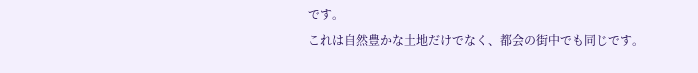です。
これは自然豊かな土地だけでなく、都会の街中でも同じです。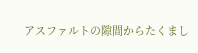アスファルトの隙間からたくまし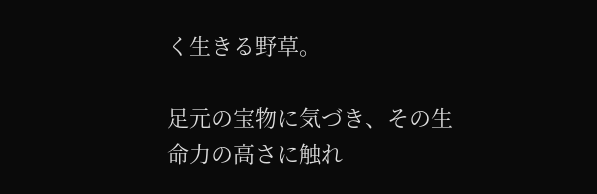く生きる野草。

足元の宝物に気づき、その生命力の高さに触れ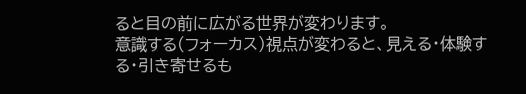ると目の前に広がる世界が変わります。
意識する(フォーカス)視点が変わると、見える・体験する・引き寄せるも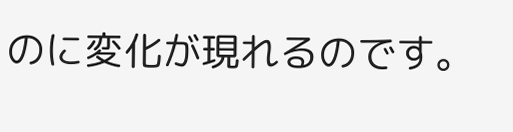のに変化が現れるのです。